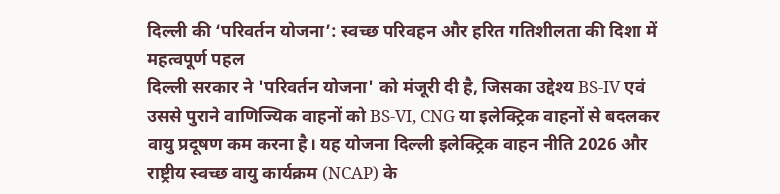दिल्ली की ‘परिवर्तन योजना’: स्वच्छ परिवहन और हरित गतिशीलता की दिशा में महत्वपूर्ण पहल
दिल्ली सरकार ने 'परिवर्तन योजना' को मंजूरी दी है, जिसका उद्देश्य BS-IV एवं उससे पुराने वाणिज्यिक वाहनों को BS-VI, CNG या इलेक्ट्रिक वाहनों से बदलकर वायु प्रदूषण कम करना है। यह योजना दिल्ली इलेक्ट्रिक वाहन नीति 2026 और राष्ट्रीय स्वच्छ वायु कार्यक्रम (NCAP) के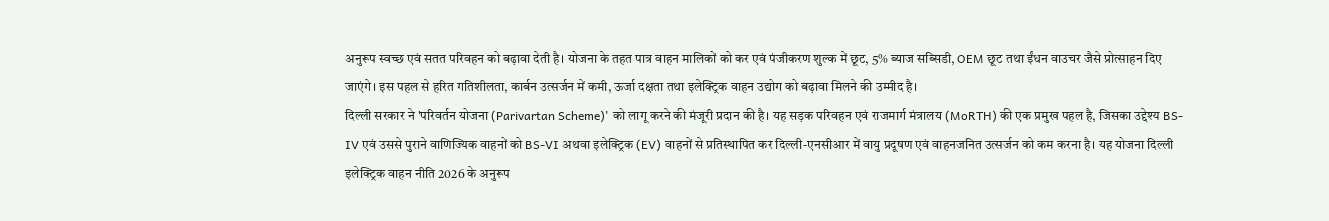अनुरूप स्वच्छ एवं सतत परिवहन को बढ़ावा देती है। योजना के तहत पात्र वाहन मालिकों को कर एवं पंजीकरण शुल्क में छूट, 5% ब्याज सब्सिडी, OEM छूट तथा ईंधन वाउचर जैसे प्रोत्साहन दिए जाएंगे। इस पहल से हरित गतिशीलता, कार्बन उत्सर्जन में कमी, ऊर्जा दक्षता तथा इलेक्ट्रिक वाहन उद्योग को बढ़ावा मिलने की उम्मीद है।
दिल्ली सरकार ने 'परिवर्तन योजना (Parivartan Scheme)' को लागू करने की मंजूरी प्रदान की है। यह सड़क परिवहन एवं राजमार्ग मंत्रालय (MoRTH) की एक प्रमुख पहल है, जिसका उद्देश्य BS-IV एवं उससे पुराने वाणिज्यिक वाहनों को BS-VI अथवा इलेक्ट्रिक (EV) वाहनों से प्रतिस्थापित कर दिल्ली-एनसीआर में वायु प्रदूषण एवं वाहनजनित उत्सर्जन को कम करना है। यह योजना दिल्ली इलेक्ट्रिक वाहन नीति 2026 के अनुरूप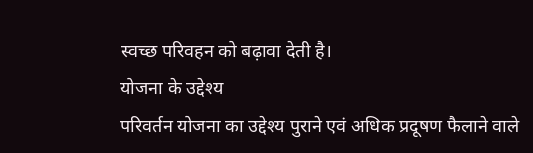स्वच्छ परिवहन को बढ़ावा देती है।
योजना के उद्देश्य
परिवर्तन योजना का उद्देश्य पुराने एवं अधिक प्रदूषण फैलाने वाले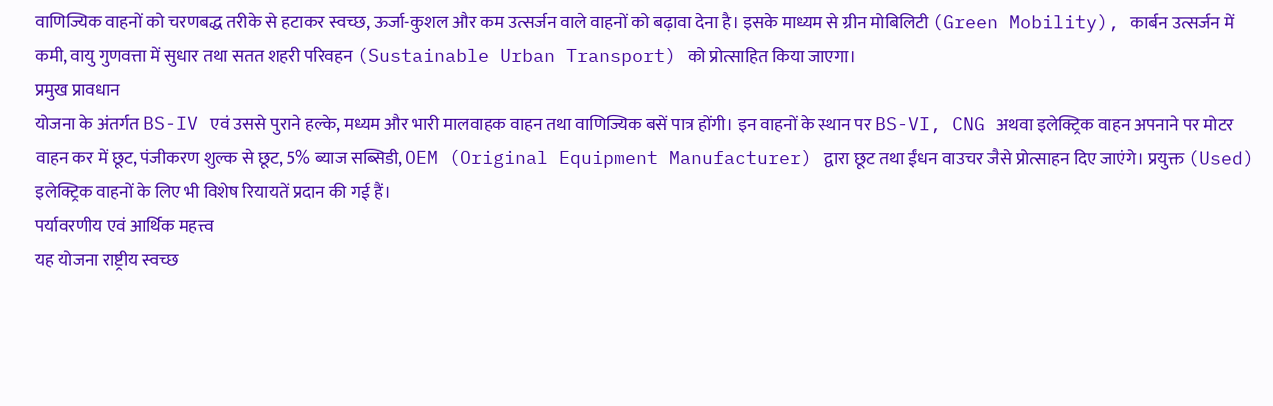वाणिज्यिक वाहनों को चरणबद्ध तरीके से हटाकर स्वच्छ, ऊर्जा-कुशल और कम उत्सर्जन वाले वाहनों को बढ़ावा देना है। इसके माध्यम से ग्रीन मोबिलिटी (Green Mobility), कार्बन उत्सर्जन में कमी, वायु गुणवत्ता में सुधार तथा सतत शहरी परिवहन (Sustainable Urban Transport) को प्रोत्साहित किया जाएगा।
प्रमुख प्रावधान
योजना के अंतर्गत BS-IV एवं उससे पुराने हल्के, मध्यम और भारी मालवाहक वाहन तथा वाणिज्यिक बसें पात्र होंगी। इन वाहनों के स्थान पर BS-VI, CNG अथवा इलेक्ट्रिक वाहन अपनाने पर मोटर वाहन कर में छूट, पंजीकरण शुल्क से छूट, 5% ब्याज सब्सिडी, OEM (Original Equipment Manufacturer) द्वारा छूट तथा ईंधन वाउचर जैसे प्रोत्साहन दिए जाएंगे। प्रयुक्त (Used) इलेक्ट्रिक वाहनों के लिए भी विशेष रियायतें प्रदान की गई हैं।
पर्यावरणीय एवं आर्थिक महत्त्व
यह योजना राष्ट्रीय स्वच्छ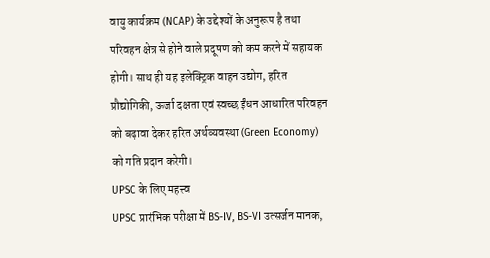वायु कार्यक्रम (NCAP) के उद्देश्यों के अनुरूप है तथा परिवहन क्षेत्र से होने वाले प्रदूषण को कम करने में सहायक होगी। साथ ही यह इलेक्ट्रिक वाहन उद्योग, हरित प्रौद्योगिकी, ऊर्जा दक्षता एवं स्वच्छ ईंधन आधारित परिवहन को बढ़ावा देकर हरित अर्थव्यवस्था (Green Economy) को गति प्रदान करेगी।
UPSC के लिए महत्त्व
UPSC प्रारंभिक परीक्षा में BS-IV, BS-VI उत्सर्जन मानक,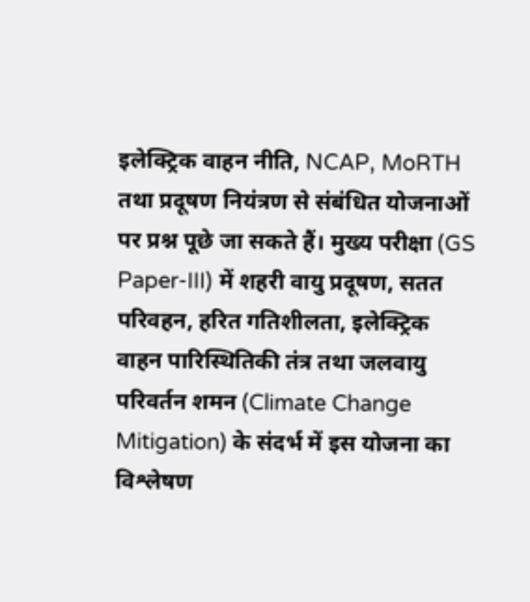इलेक्ट्रिक वाहन नीति, NCAP, MoRTH तथा प्रदूषण नियंत्रण से संबंधित योजनाओं पर प्रश्न पूछे जा सकते हैं। मुख्य परीक्षा (GS Paper-III) में शहरी वायु प्रदूषण, सतत परिवहन, हरित गतिशीलता, इलेक्ट्रिक वाहन पारिस्थितिकी तंत्र तथा जलवायु परिवर्तन शमन (Climate Change Mitigation) के संदर्भ में इस योजना का विश्लेषण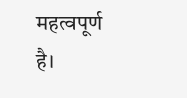महत्वपूर्ण है।